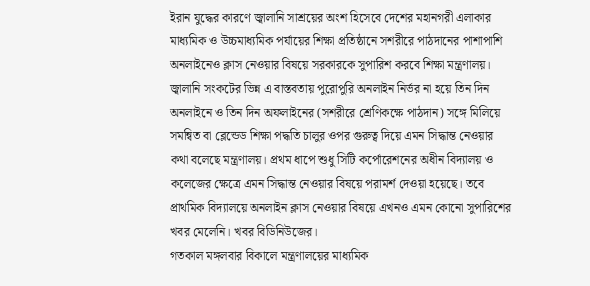ইরান যুদ্ধের কারণে জ্বালানি সাশ্রয়ের অংশ হিসেবে দেশের মহানগরী এলাকার মাধ্যমিক ও উচ্চমাধ্যমিক পর্যায়ের শিক্ষা প্রতিষ্ঠানে সশরীরে পাঠদানের পাশাপাশি অনলাইনেও ক্লাস নেওয়ার বিষয়ে সরকারকে সুপারিশ করবে শিক্ষা মন্ত্রণালয়। জ্বালানি সংকটের ভিন্ন এ বাস্তবতায় পুরোপুরি অনলাইন নির্ভর না হয়ে তিন দিন অনলাইনে ও তিন দিন অফলাইনের (সশরীরে শ্রেণিকক্ষে পাঠদান) সঙ্গে মিলিয়ে সমন্বিত বা ব্লেন্ডেড শিক্ষা পদ্ধতি চালুর ওপর গুরুত্ব দিয়ে এমন সিদ্ধান্ত নেওয়ার কথা বলেছে মন্ত্রণালয়। প্রথম ধাপে শুধু সিটি কর্পোরেশনের অধীন বিদ্যালয় ও কলেজের ক্ষেত্রে এমন সিদ্ধান্ত নেওয়ার বিষয়ে পরামর্শ দেওয়া হয়েছে। তবে প্রাথমিক বিদ্যালয়ে অনলাইন ক্লাস নেওয়ার বিষয়ে এখনও এমন কোনো সুপারিশের খবর মেলেনি। খবর বিডিনিউজের।
গতকাল মঙ্গলবার বিকালে মন্ত্রণালয়ের মাধ্যমিক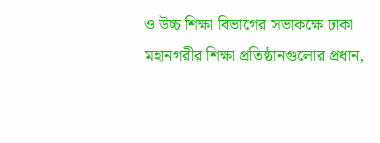ও উচ্চ শিক্ষা বিভাগের সভাকক্ষে ঢাকা মহানগরীর শিক্ষা প্রতিষ্ঠানগুলোর প্রধান,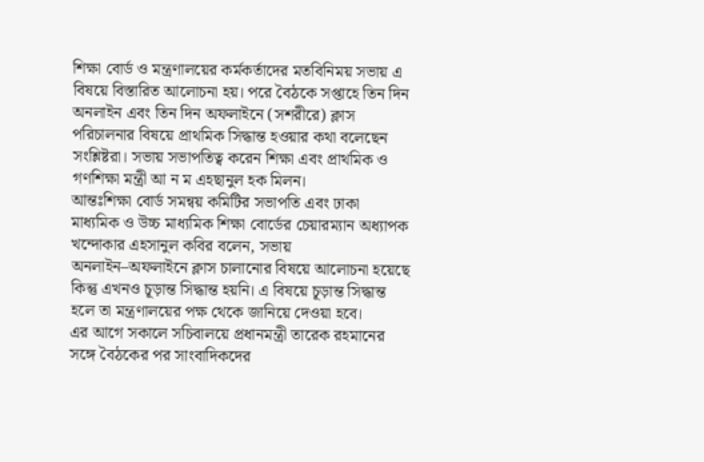শিক্ষা বোর্ড ও মন্ত্রণালয়ের কর্মকর্তাদের মতবিনিময় সভায় এ বিষয়ে বিস্তারিত আলোচনা হয়। পরে বৈঠকে সপ্তাহে তিন দিন অনলাইন এবং তিন দিন অফলাইনে (সশরীরে) ক্লাস পরিচালনার বিষয়ে প্রাথমিক সিদ্ধান্ত হওয়ার কথা বলেছেন সংশ্লিষ্টরা। সভায় সভাপতিত্ব করেন শিক্ষা এবং প্রাথমিক ও গণশিক্ষা মন্ত্রী আ ন ম এহছানুল হক মিলন।
আন্তঃশিক্ষা বোর্ড সমন্বয় কমিটির সভাপতি এবং ঢাকা মাধ্যমিক ও উচ্চ মাধ্যমিক শিক্ষা বোর্ডের চেয়ারম্যান অধ্যাপক খন্দোকার এহসানুল কবির বলেন, সভায় অনলাইন–অফলাইনে ক্লাস চালানোর বিষয়ে আলোচনা হয়েছে কিন্তু এখনও চূড়ান্ত সিদ্ধান্ত হয়নি। এ বিষয়ে চূড়ান্ত সিদ্ধান্ত হলে তা মন্ত্রণালয়ের পক্ষ থেকে জানিয়ে দেওয়া হবে।
এর আগে সকালে সচিবালয়ে প্রধানমন্ত্রী তারেক রহমানের সঙ্গে বৈঠকের পর সাংবাদিকদের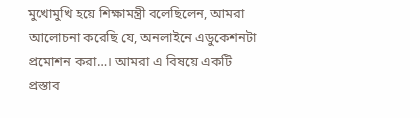মুখোমুখি হয়ে শিক্ষামন্ত্রী বলেছিলেন, আমরা আলোচনা করেছি যে, অনলাইনে এডুকেশনটা প্রমোশন করা…। আমরা এ বিষয়ে একটি প্রস্তাব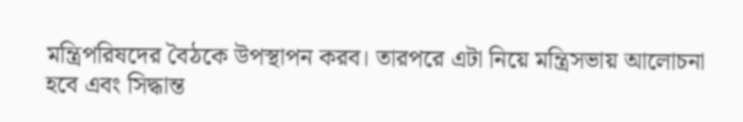মন্ত্রিপরিষদের বৈঠকে উপস্থাপন করব। তারপরে এটা নিয়ে মন্ত্রিসভায় আলোচনা হবে এবং সিদ্ধান্ত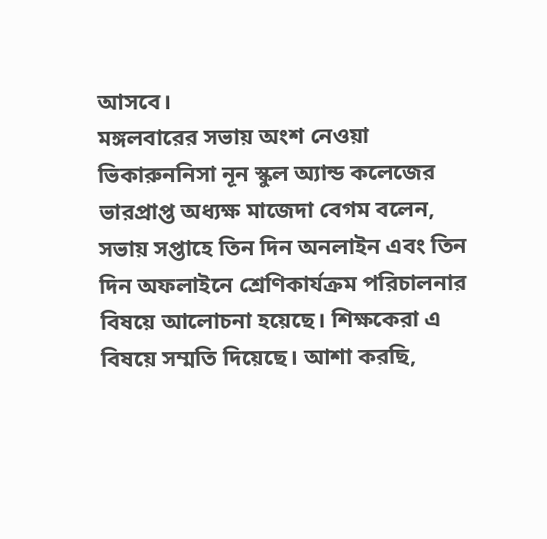আসবে।
মঙ্গলবারের সভায় অংশ নেওয়া ভিকারুননিসা নূন স্কুল অ্যান্ড কলেজের ভারপ্রাপ্ত অধ্যক্ষ মাজেদা বেগম বলেন, সভায় সপ্তাহে তিন দিন অনলাইন এবং তিন দিন অফলাইনে শ্রেণিকার্যক্রম পরিচালনার বিষয়ে আলোচনা হয়েছে। শিক্ষকেরা এ বিষয়ে সম্মতি দিয়েছে। আশা করছি,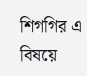শিগগির এ বিষয়ে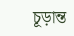চূড়ান্ত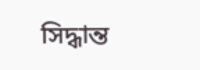সিদ্ধান্ত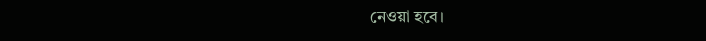নেওয়া হবে।